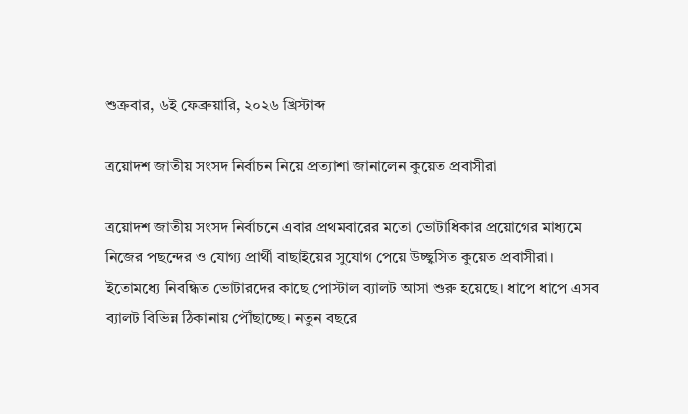শুক্রবার, ৬ই ফেব্রুয়ারি, ২০২৬ খ্রিস্টাব্দ

ত্রয়োদশ জাতীয় সংসদ নির্বাচন নিয়ে প্রত্যাশা জানালেন কুয়েত প্রবাসীরা

ত্রয়োদশ জাতীয় সংসদ নির্বাচনে এবার প্রথমবারের মতো ভোটাধিকার প্রয়োগের মাধ্যমে নিজের পছন্দের ও যোগ্য প্রার্থী বাছাইয়ের সুযোগ পেয়ে উচ্ছ্বসিত কুয়েত প্রবাসীরা। ইতোমধ্যে নিবন্ধিত ভোটারদের কাছে পোস্টাল ব্যালট আসা শুরু হয়েছে। ধাপে ধাপে এসব ব্যালট বিভিন্ন ঠিকানায় পৌঁছাচ্ছে। নতুন বছরে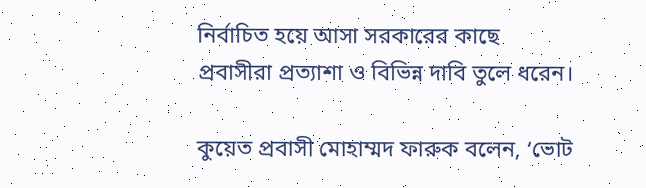নির্বাচিত হয়ে আসা সরকারের কাছে প্রবাসীরা প্রত্যাশা ও বিভিন্ন দাবি তুলে ধরেন।

কুয়েত প্রবাসী মোহাম্মদ ফারুক বলেন, ‘ভোট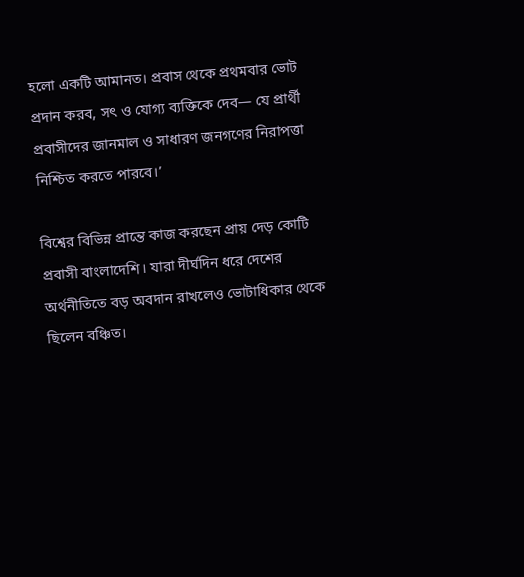হলো একটি আমানত। প্রবাস থেকে প্রথমবার ভোট প্রদান করব, সৎ ও যোগ্য ব্যক্তিকে দেব— যে প্রার্থী প্রবাসীদের জানমাল ও সাধারণ জনগণের নিরাপত্তা নিশ্চিত করতে পারবে।’

বিশ্বের বিভিন্ন প্রান্তে কাজ করছেন প্রায় দেড় কোটি প্রবাসী বাংলাদেশি। যারা দীর্ঘদিন ধরে দেশের অর্থনীতিতে বড় অবদান রাখলেও ভোটাধিকার থেকে ছিলেন বঞ্চিত।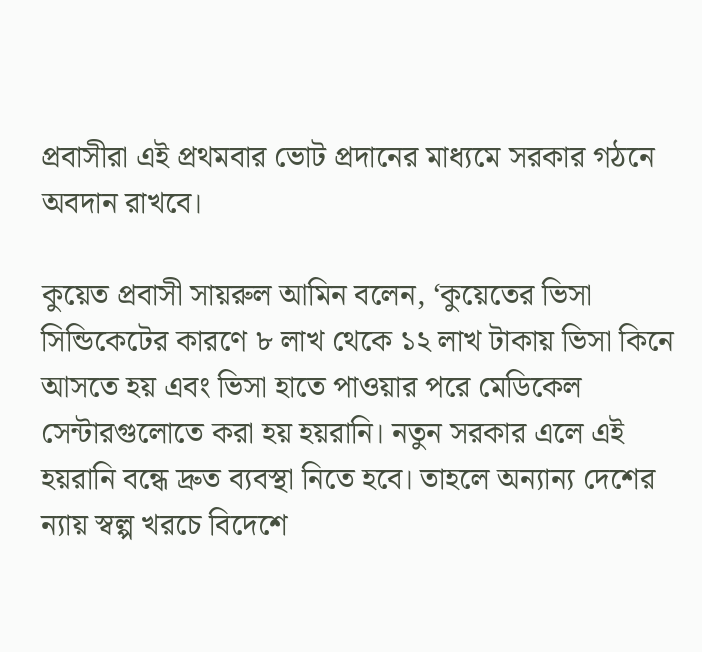প্রবাসীরা এই প্রথমবার ভোট প্রদানের মাধ্যমে সরকার গঠনে অবদান রাখবে।

কুয়েত প্রবাসী সায়রুল আমিন বলেন, ‘কুয়েতের ভিসা সিন্ডিকেটের কারণে ৮ লাখ থেকে ১২ লাখ টাকায় ভিসা কিনে আসতে হয় এবং ভিসা হাতে পাওয়ার পরে মেডিকেল সেন্টারগুলোতে করা হয় হয়রানি। নতুন সরকার এলে এই হয়রানি বন্ধে দ্রুত ব্যবস্থা নিতে হবে। তাহলে অন্যান্য দেশের ন্যায় স্বল্প খরচে বিদেশে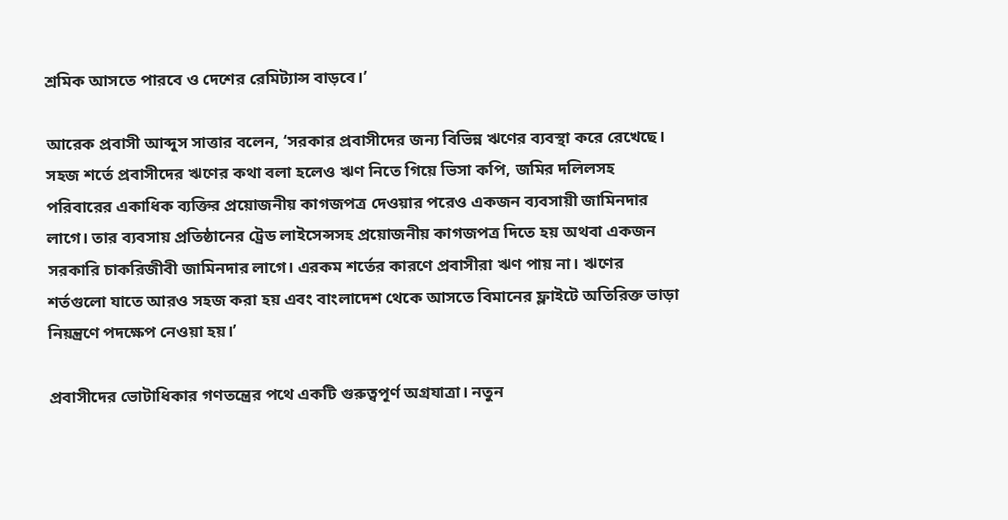শ্রমিক আসতে পারবে ও দেশের রেমিট্যান্স বাড়বে।’

আরেক প্রবাসী আব্দুস সাত্তার বলেন, ‘সরকার প্রবাসীদের জন্য বিভিন্ন ঋণের ব্যবস্থা করে রেখেছে। সহজ শর্তে প্রবাসীদের ঋণের কথা বলা হলেও ঋণ নিতে গিয়ে ভিসা কপি, জমির দলিলসহ পরিবারের একাধিক ব্যক্তির প্রয়োজনীয় কাগজপত্র দেওয়ার পরেও একজন ব্যবসায়ী জামিনদার লাগে। তার ব্যবসায় প্রতিষ্ঠানের ট্রেড লাইসেন্সসহ প্রয়োজনীয় কাগজপত্র দিতে হয় অথবা একজন সরকারি চাকরিজীবী জামিনদার লাগে। এরকম শর্তের কারণে প্রবাসীরা ঋণ পায় না। ঋণের শর্তগুলো যাতে আরও সহজ করা হয় এবং বাংলাদেশ থেকে আসতে বিমানের ফ্লাইটে অতিরিক্ত ভাড়া নিয়ন্ত্রণে পদক্ষেপ নেওয়া হয়।’

প্রবাসীদের ভোটাধিকার গণতন্ত্রের পথে একটি গুরুত্বপূর্ণ অগ্রযাত্রা। নতুন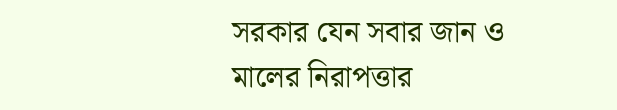সরকার যেন সবার জান ও মালের নিরাপত্তার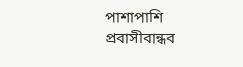পাশাপাশি প্রবাসীবান্ধব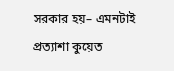সরকার হয়– এমনটাই প্রত্যাশা কুয়েত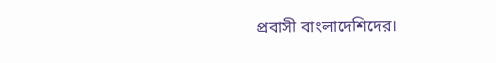প্রবাসী বাংলাদেশিদের।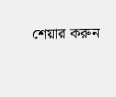শেয়ার করুন